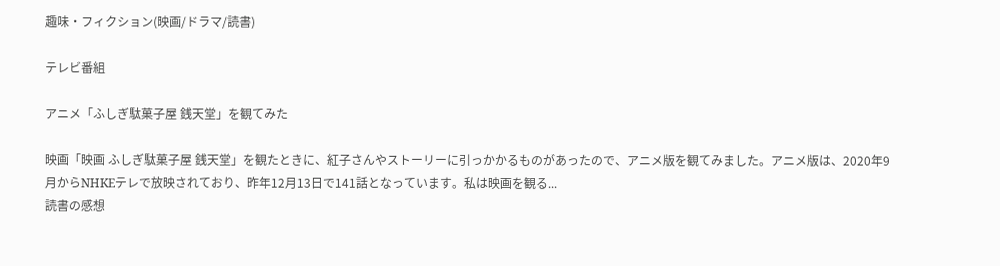趣味・フィクション(映画/ドラマ/読書)

テレビ番組

アニメ「ふしぎ駄菓子屋 銭天堂」を観てみた

映画「映画 ふしぎ駄菓子屋 銭天堂」を観たときに、紅子さんやストーリーに引っかかるものがあったので、アニメ版を観てみました。アニメ版は、2020年9月からNHKEテレで放映されており、昨年12月13日で141話となっています。私は映画を観る...
読書の感想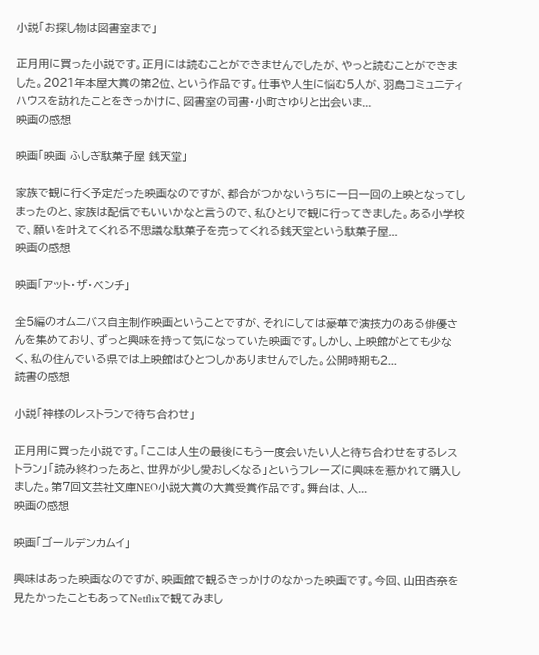小説「お探し物は図書室まで」

正月用に買った小説です。正月には読むことができませんでしたが、やっと読むことができました。2021年本屋大賞の第2位、という作品です。仕事や人生に悩む5人が、羽島コミュニティハウスを訪れたことをきっかけに、図書室の司書・小町さゆりと出会いま...
映画の感想

映画「映画 ふしぎ駄菓子屋 銭天堂」

家族で観に行く予定だった映画なのですが、都合がつかないうちに一日一回の上映となってしまったのと、家族は配信でもいいかなと言うので、私ひとりで観に行ってきました。ある小学校で、願いを叶えてくれる不思議な駄菓子を売ってくれる銭天堂という駄菓子屋...
映画の感想

映画「アット・ザ・ベンチ」

全5編のオムニバス自主制作映画ということですが、それにしては豪華で演技力のある俳優さんを集めており、ずっと興味を持って気になっていた映画です。しかし、上映館がとても少なく、私の住んでいる県では上映館はひとつしかありませんでした。公開時期も2...
読書の感想

小説「神様のレストランで待ち合わせ」

正月用に買った小説です。「ここは人生の最後にもう一度会いたい人と待ち合わせをするレストラン」「読み終わったあと、世界が少し愛おしくなる」というフレーズに興味を惹かれて購入しました。第7回文芸社文庫NEO小説大賞の大賞受賞作品です。舞台は、人...
映画の感想

映画「ゴールデンカムイ」

興味はあった映画なのですが、映画館で観るきっかけのなかった映画です。今回、山田杏奈を見たかったこともあってNetflixで観てみまし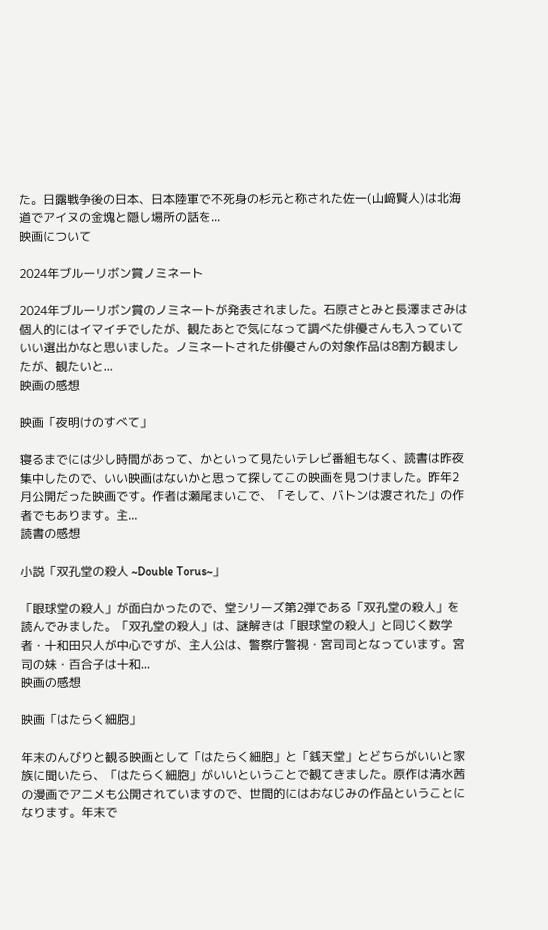た。日露戦争後の日本、日本陸軍で不死身の杉元と称された佐一(山﨑賢人)は北海道でアイヌの金塊と隠し場所の話を...
映画について

2024年ブルーリボン賞ノミネート

2024年ブルーリボン賞のノミネートが発表されました。石原さとみと長澤まさみは個人的にはイマイチでしたが、観たあとで気になって調べた俳優さんも入っていていい選出かなと思いました。ノミネートされた俳優さんの対象作品は8割方観ましたが、観たいと...
映画の感想

映画「夜明けのすべて」

寝るまでには少し時間があって、かといって見たいテレビ番組もなく、読書は昨夜集中したので、いい映画はないかと思って探してこの映画を見つけました。昨年2月公開だった映画です。作者は瀬尾まいこで、「そして、バトンは渡された」の作者でもあります。主...
読書の感想

小説「双孔堂の殺人 ~Double Torus~」

「眼球堂の殺人」が面白かったので、堂シリーズ第2弾である「双孔堂の殺人」を読んでみました。「双孔堂の殺人」は、謎解きは「眼球堂の殺人」と同じく数学者・十和田只人が中心ですが、主人公は、警察庁警視・宮司司となっています。宮司の妹・百合子は十和...
映画の感想

映画「はたらく細胞」

年末のんびりと観る映画として「はたらく細胞」と「銭天堂」とどちらがいいと家族に聞いたら、「はたらく細胞」がいいということで観てきました。原作は清水茜の漫画でアニメも公開されていますので、世間的にはおなじみの作品ということになります。年末で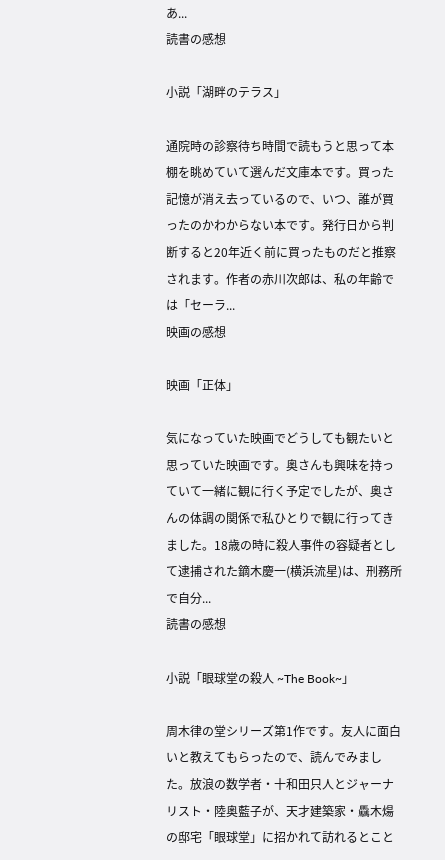あ...
読書の感想

小説「湖畔のテラス」

通院時の診察待ち時間で読もうと思って本棚を眺めていて選んだ文庫本です。買った記憶が消え去っているので、いつ、誰が買ったのかわからない本です。発行日から判断すると20年近く前に買ったものだと推察されます。作者の赤川次郎は、私の年齢では「セーラ...
映画の感想

映画「正体」

気になっていた映画でどうしても観たいと思っていた映画です。奥さんも興味を持っていて一緒に観に行く予定でしたが、奥さんの体調の関係で私ひとりで観に行ってきました。18歳の時に殺人事件の容疑者として逮捕された鏑木慶一(横浜流星)は、刑務所で自分...
読書の感想

小説「眼球堂の殺人 ~The Book~」

周木律の堂シリーズ第1作です。友人に面白いと教えてもらったので、読んでみました。放浪の数学者・十和田只人とジャーナリスト・陸奥藍子が、天才建築家・驫木煬の邸宅「眼球堂」に招かれて訪れるとこと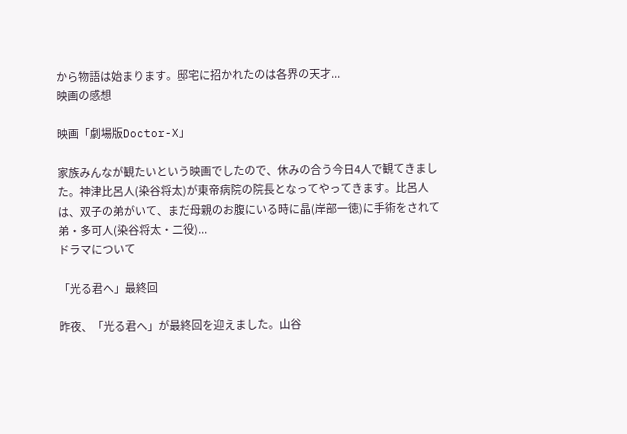から物語は始まります。邸宅に招かれたのは各界の天才...
映画の感想

映画「劇場版Doctor-X」

家族みんなが観たいという映画でしたので、休みの合う今日4人で観てきました。神津比呂人(染谷将太)が東帝病院の院長となってやってきます。比呂人は、双子の弟がいて、まだ母親のお腹にいる時に晶(岸部一徳)に手術をされて弟・多可人(染谷将太・二役)...
ドラマについて

「光る君へ」最終回

昨夜、「光る君へ」が最終回を迎えました。山谷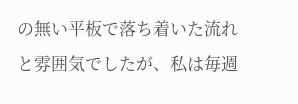の無い平板で落ち着いた流れと雰囲気でしたが、私は毎週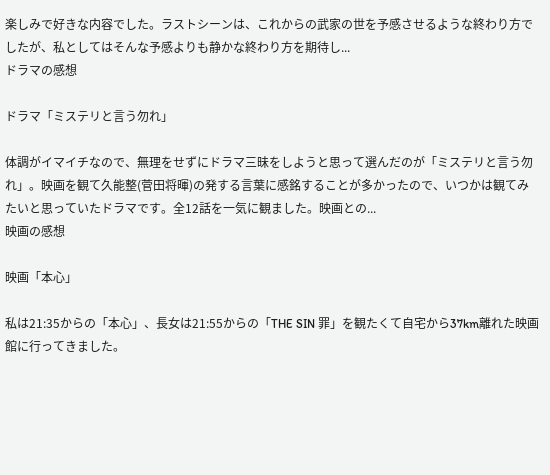楽しみで好きな内容でした。ラストシーンは、これからの武家の世を予感させるような終わり方でしたが、私としてはそんな予感よりも静かな終わり方を期待し...
ドラマの感想

ドラマ「ミステリと言う勿れ」

体調がイマイチなので、無理をせずにドラマ三昧をしようと思って選んだのが「ミステリと言う勿れ」。映画を観て久能整(菅田将暉)の発する言葉に感銘することが多かったので、いつかは観てみたいと思っていたドラマです。全12話を一気に観ました。映画との...
映画の感想

映画「本心」

私は21:35からの「本心」、長女は21:55からの「THE SIN 罪」を観たくて自宅から37km離れた映画館に行ってきました。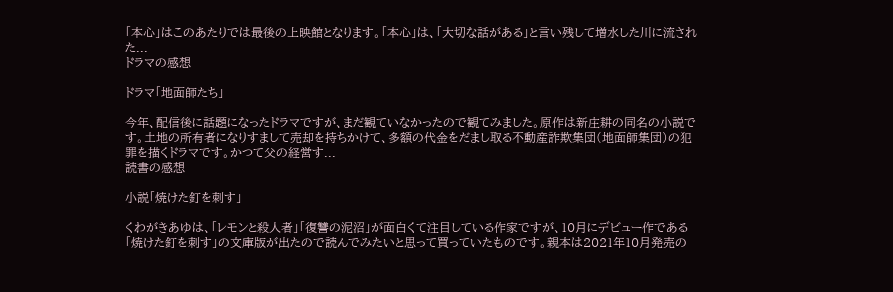「本心」はこのあたりでは最後の上映館となります。「本心」は、「大切な話がある」と言い残して増水した川に流された...
ドラマの感想

ドラマ「地面師たち」

今年、配信後に話題になったドラマですが、まだ観ていなかったので観てみました。原作は新庄耕の同名の小説です。土地の所有者になりすまして売却を持ちかけて、多額の代金をだまし取る不動産詐欺集団(地面師集団)の犯罪を描くドラマです。かつて父の経営す...
読書の感想

小説「焼けた釘を刺す」

くわがきあゆは、「レモンと殺人者」「復讐の泥沼」が面白くて注目している作家ですが、10月にデビュー作である「焼けた釘を刺す」の文庫版が出たので読んでみたいと思って買っていたものです。親本は2021年10月発売の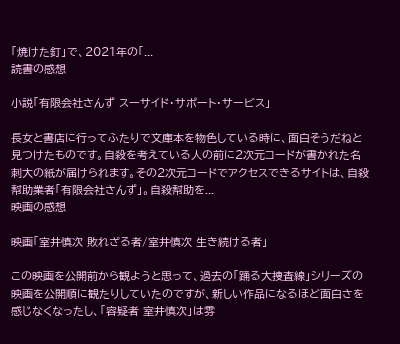「焼けた釘」で、2021年の「...
読書の感想

小説「有限会社さんず スーサイド・サポート・サービス」

長女と書店に行ってふたりで文庫本を物色している時に、面白そうだねと見つけたものです。自殺を考えている人の前に2次元コードが書かれた名刺大の紙が届けられます。その2次元コードでアクセスできるサイトは、自殺幇助業者「有限会社さんず」。自殺幇助を...
映画の感想

映画「室井慎次 敗れざる者/室井慎次 生き続ける者」

この映画を公開前から観ようと思って、過去の「踊る大捜査線」シリーズの映画を公開順に観たりしていたのですが、新しい作品になるほど面白さを感じなくなったし、「容疑者 室井慎次」は雰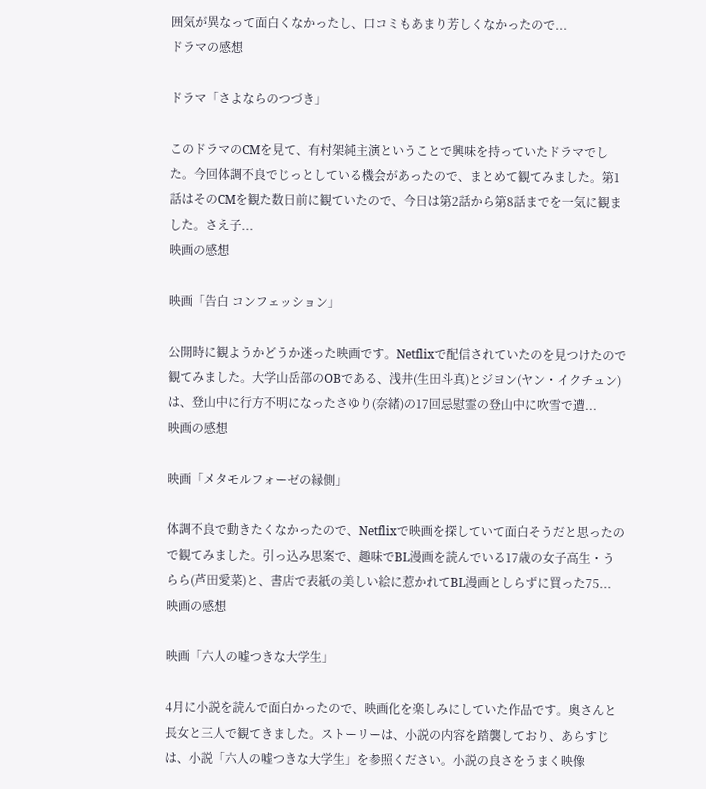囲気が異なって面白くなかったし、口コミもあまり芳しくなかったので...
ドラマの感想

ドラマ「さよならのつづき」

このドラマのCMを見て、有村架純主演ということで興味を持っていたドラマでした。今回体調不良でじっとしている機会があったので、まとめて観てみました。第1話はそのCMを観た数日前に観ていたので、今日は第2話から第8話までを一気に観ました。さえ子...
映画の感想

映画「告白 コンフェッション」

公開時に観ようかどうか迷った映画です。Netflixで配信されていたのを見つけたので観てみました。大学山岳部のOBである、浅井(生田斗真)とジヨン(ヤン・イクチュン)は、登山中に行方不明になったさゆり(奈緒)の17回忌慰霊の登山中に吹雪で遭...
映画の感想

映画「メタモルフォーゼの縁側」

体調不良で動きたくなかったので、Netflixで映画を探していて面白そうだと思ったので観てみました。引っ込み思案で、趣味でBL漫画を読んでいる17歳の女子高生・うらら(芦田愛菜)と、書店で表紙の美しい絵に惹かれてBL漫画としらずに買った75...
映画の感想

映画「六人の嘘つきな大学生」

4月に小説を読んで面白かったので、映画化を楽しみにしていた作品です。奥さんと長女と三人で観てきました。ストーリーは、小説の内容を踏襲しており、あらすじは、小説「六人の嘘つきな大学生」を参照ください。小説の良さをうまく映像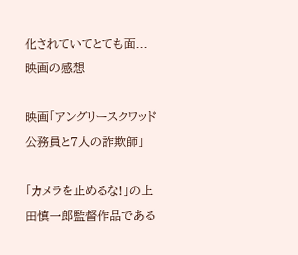化されていてとても面...
映画の感想

映画「アングリースクワッド 公務員と7人の詐欺師」

「カメラを止めるな!」の上田慎一郎監督作品である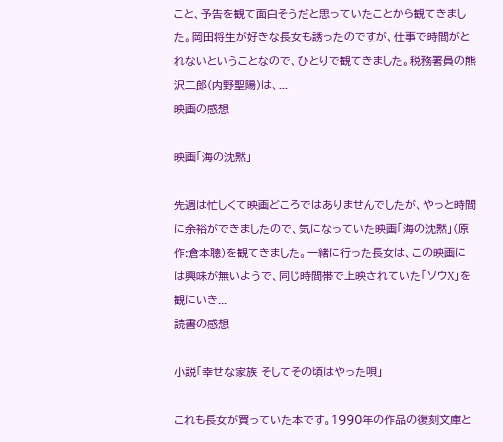こと、予告を観て面白そうだと思っていたことから観てきました。岡田将生が好きな長女も誘ったのですが、仕事で時間がとれないということなので、ひとりで観てきました。税務署員の熊沢二郎(内野聖陽)は、...
映画の感想

映画「海の沈黙」

先週は忙しくて映画どころではありませんでしたが、やっと時間に余裕ができましたので、気になっていた映画「海の沈黙」(原作:倉本聰)を観てきました。一緒に行った長女は、この映画には興味が無いようで、同じ時間帯で上映されていた「ソウX」を観にいき...
読書の感想

小説「幸せな家族 そしてその頃はやった唄」

これも長女が買っていた本です。1990年の作品の復刻文庫と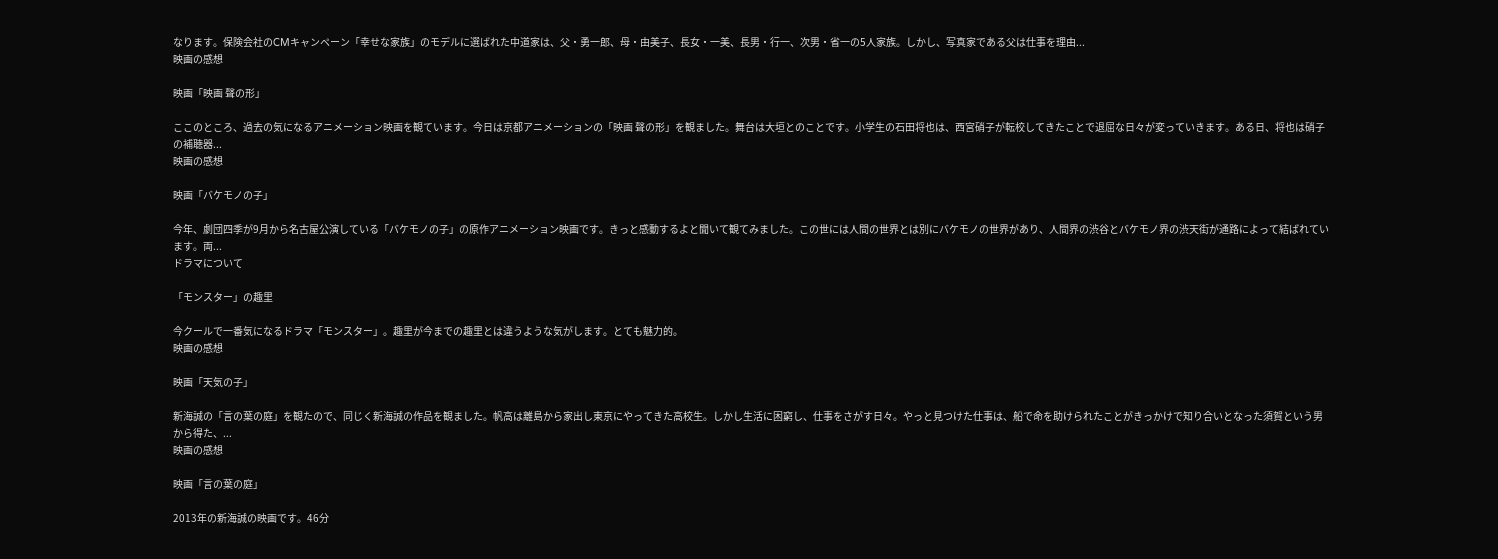なります。保険会社のCMキャンペーン「幸せな家族」のモデルに選ばれた中道家は、父・勇一郎、母・由美子、長女・一美、長男・行一、次男・省一の5人家族。しかし、写真家である父は仕事を理由...
映画の感想

映画「映画 聲の形」

ここのところ、過去の気になるアニメーション映画を観ています。今日は京都アニメーションの「映画 聲の形」を観ました。舞台は大垣とのことです。小学生の石田将也は、西宮硝子が転校してきたことで退屈な日々が変っていきます。ある日、将也は硝子の補聴器...
映画の感想

映画「バケモノの子」

今年、劇団四季が9月から名古屋公演している「バケモノの子」の原作アニメーション映画です。きっと感動するよと聞いて観てみました。この世には人間の世界とは別にバケモノの世界があり、人間界の渋谷とバケモノ界の渋天街が通路によって結ばれています。両...
ドラマについて

「モンスター」の趣里

今クールで一番気になるドラマ「モンスター」。趣里が今までの趣里とは違うような気がします。とても魅力的。
映画の感想

映画「天気の子」

新海誠の「言の葉の庭」を観たので、同じく新海誠の作品を観ました。帆高は離島から家出し東京にやってきた高校生。しかし生活に困窮し、仕事をさがす日々。やっと見つけた仕事は、船で命を助けられたことがきっかけで知り合いとなった須賀という男から得た、...
映画の感想

映画「言の葉の庭」

2013年の新海誠の映画です。46分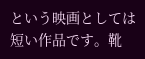という映画としては短い作品です。靴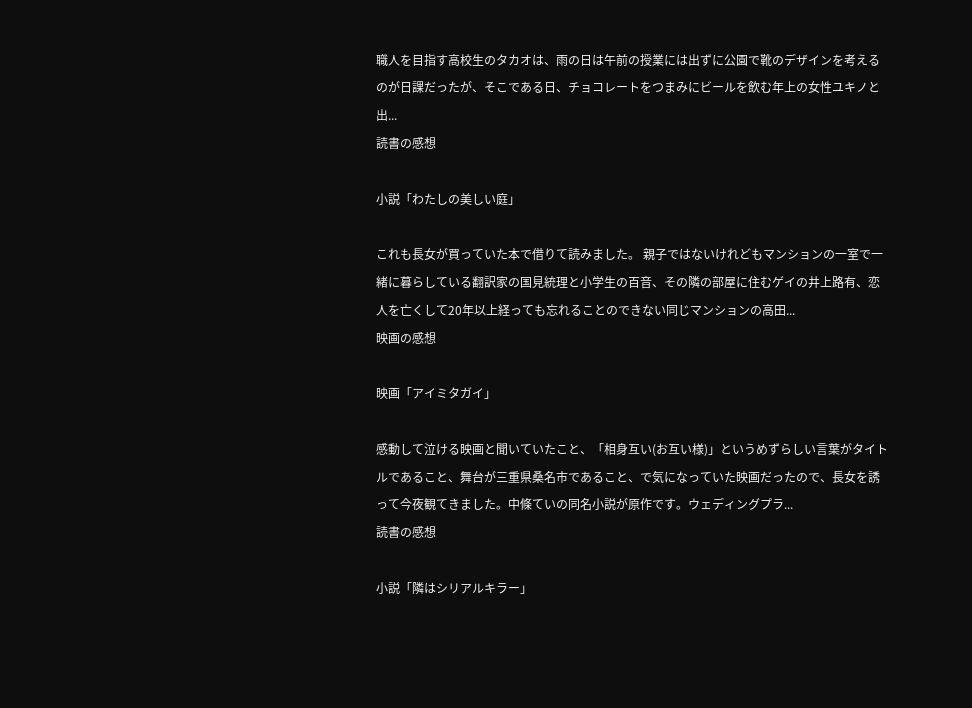職人を目指す高校生のタカオは、雨の日は午前の授業には出ずに公園で靴のデザインを考えるのが日課だったが、そこである日、チョコレートをつまみにビールを飲む年上の女性ユキノと出...
読書の感想

小説「わたしの美しい庭」

これも長女が買っていた本で借りて読みました。 親子ではないけれどもマンションの一室で一緒に暮らしている翻訳家の国見統理と小学生の百音、その隣の部屋に住むゲイの井上路有、恋人を亡くして20年以上経っても忘れることのできない同じマンションの高田...
映画の感想

映画「アイミタガイ」

感動して泣ける映画と聞いていたこと、「相身互い(お互い様)」というめずらしい言葉がタイトルであること、舞台が三重県桑名市であること、で気になっていた映画だったので、長女を誘って今夜観てきました。中條ていの同名小説が原作です。ウェディングプラ...
読書の感想

小説「隣はシリアルキラー」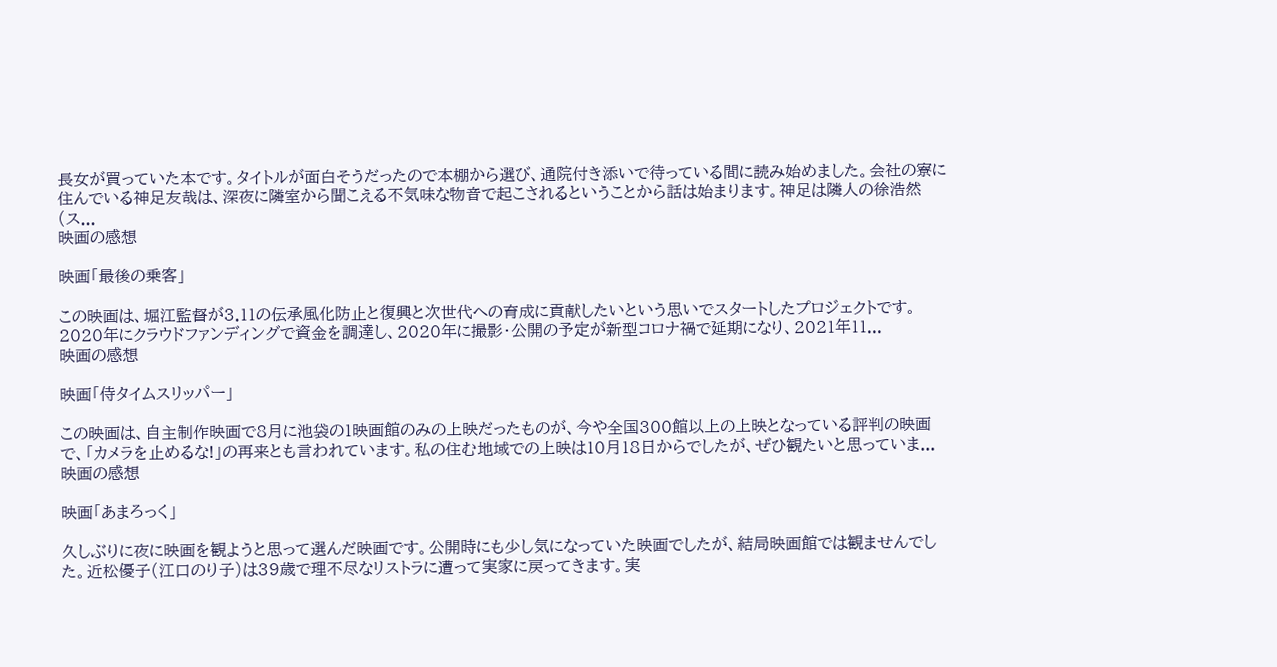長女が買っていた本です。タイトルが面白そうだったので本棚から選び、通院付き添いで待っている間に読み始めました。会社の寮に住んでいる神足友哉は、深夜に隣室から聞こえる不気味な物音で起こされるということから話は始まります。神足は隣人の徐浩然(ス...
映画の感想

映画「最後の乗客」

この映画は、堀江監督が3.11の伝承風化防止と復興と次世代への育成に貢献したいという思いでスタートしたプロジェクトです。2020年にクラウドファンディングで資金を調達し、2020年に撮影・公開の予定が新型コロナ禍で延期になり、2021年11...
映画の感想

映画「侍タイムスリッパー」

この映画は、自主制作映画で8月に池袋の1映画館のみの上映だったものが、今や全国300館以上の上映となっている評判の映画で、「カメラを止めるな!」の再来とも言われています。私の住む地域での上映は10月18日からでしたが、ぜひ観たいと思っていま...
映画の感想

映画「あまろっく」

久しぶりに夜に映画を観ようと思って選んだ映画です。公開時にも少し気になっていた映画でしたが、結局映画館では観ませんでした。近松優子(江口のり子)は39歳で理不尽なリストラに遭って実家に戻ってきます。実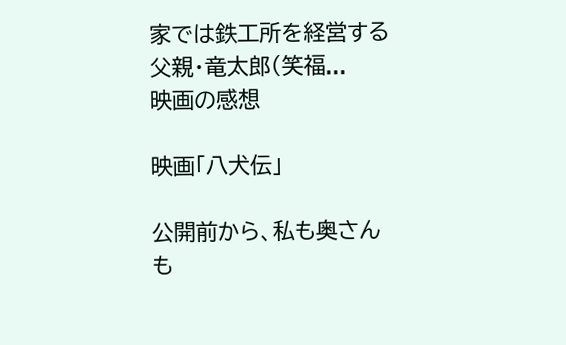家では鉄工所を経営する父親・竜太郎(笑福...
映画の感想

映画「八犬伝」

公開前から、私も奥さんも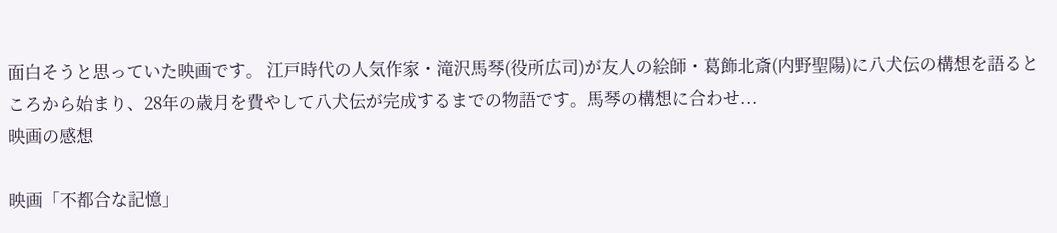面白そうと思っていた映画です。 江戸時代の人気作家・滝沢馬琴(役所広司)が友人の絵師・葛飾北斎(内野聖陽)に八犬伝の構想を語るところから始まり、28年の歳月を費やして八犬伝が完成するまでの物語です。馬琴の構想に合わせ...
映画の感想

映画「不都合な記憶」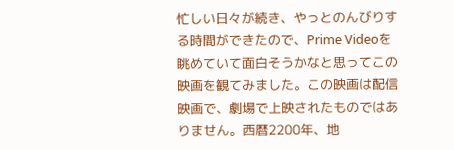忙しい日々が続き、やっとのんびりする時間ができたので、Prime Videoを眺めていて面白そうかなと思ってこの映画を観てみました。この映画は配信映画で、劇場で上映されたものではありません。西暦2200年、地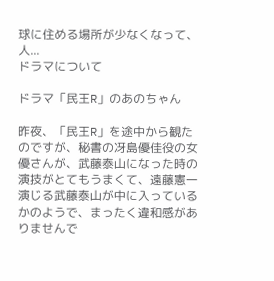球に住める場所が少なくなって、人...
ドラマについて

ドラマ「民王R」のあのちゃん

昨夜、「民王R」を途中から観たのですが、秘書の冴島優佳役の女優さんが、武藤泰山になった時の演技がとてもうまくて、遠藤憲一演じる武藤泰山が中に入っているかのようで、まったく違和感がありませんで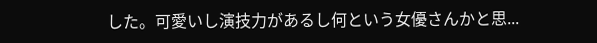した。可愛いし演技力があるし何という女優さんかと思...